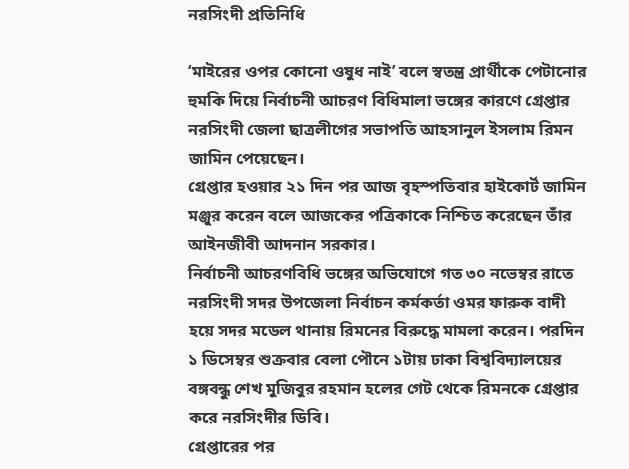নরসিংদী প্রতিনিধি

‘মাইরের ওপর কোনো ওষুধ নাই’ বলে স্বতন্ত্র প্রার্থীকে পেটানোর হুমকি দিয়ে নির্বাচনী আচরণ বিধিমালা ভঙ্গের কারণে গ্রেপ্তার নরসিংদী জেলা ছাত্রলীগের সভাপতি আহসানুল ইসলাম রিমন জামিন পেয়েছেন।
গ্রেপ্তার হওয়ার ২১ দিন পর আজ বৃহস্পতিবার হাইকোর্ট জামিন মঞ্জুর করেন বলে আজকের পত্রিকাকে নিশ্চিত করেছেন তাঁর আইনজীবী আদনান সরকার।
নির্বাচনী আচরণবিধি ভঙ্গের অভিযোগে গত ৩০ নভেম্বর রাতে নরসিংদী সদর উপজেলা নির্বাচন কর্মকর্তা ওমর ফারুক বাদী হয়ে সদর মডেল থানায় রিমনের বিরুদ্ধে মামলা করেন। পরদিন ১ ডিসেম্বর শুক্রবার বেলা পৌনে ১টায় ঢাকা বিশ্ববিদ্যালয়ের বঙ্গবন্ধু শেখ মুজিবুর রহমান হলের গেট থেকে রিমনকে গ্রেপ্তার করে নরসিংদীর ডিবি।
গ্রেপ্তারের পর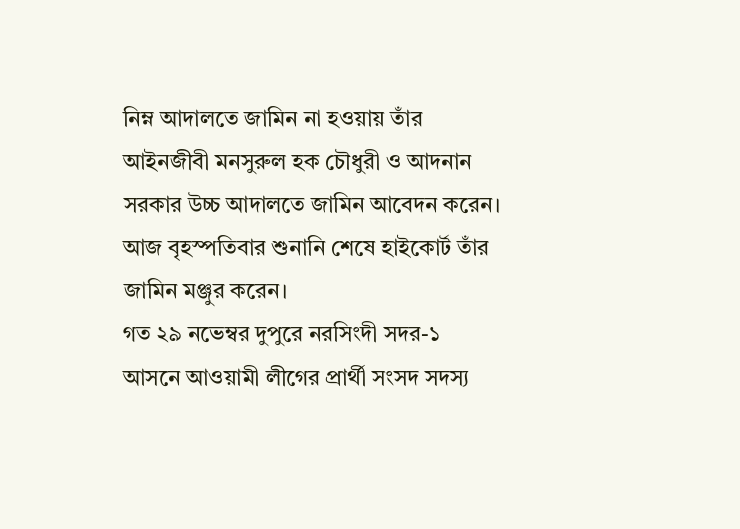নিম্ন আদালতে জামিন না হওয়ায় তাঁর আইনজীবী মনসুরুল হক চৌধুরী ও আদনান সরকার উচ্চ আদালতে জামিন আবেদন করেন। আজ বৃহস্পতিবার শুনানি শেষে হাইকোর্ট তাঁর জামিন মঞ্জুর করেন।
গত ২৯ নভেম্বর দুপুরে নরসিংদী সদর-১ আসনে আওয়ামী লীগের প্রার্থী সংসদ সদস্য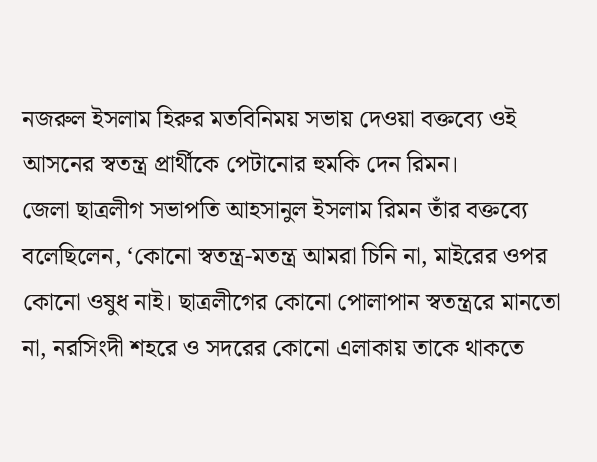নজরুল ইসলাম হিরুর মতবিনিময় সভায় দেওয়া বক্তব্যে ওই আসনের স্বতন্ত্র প্রার্থীকে পেটানোর হুমকি দেন রিমন।
জেলা ছাত্রলীগ সভাপতি আহসানুল ইসলাম রিমন তাঁর বক্তব্যে বলেছিলেন, ‘কোনো স্বতন্ত্র-মতন্ত্র আমরা চিনি না, মাইরের ওপর কোনো ওষুধ নাই। ছাত্রলীগের কোনো পোলাপান স্বতন্ত্ররে মানতো না, নরসিংদী শহরে ও সদরের কোনো এলাকায় তাকে থাকতে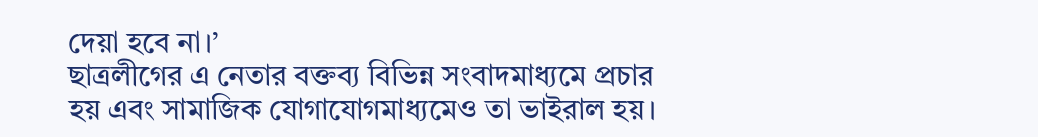দেয়া হবে না।’
ছাত্রলীগের এ নেতার বক্তব্য বিভিন্ন সংবাদমাধ্যমে প্রচার হয় এবং সামাজিক যোগাযোগমাধ্যমেও তা ভাইরাল হয়।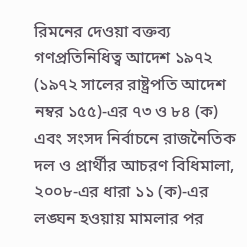রিমনের দেওয়া বক্তব্য গণপ্রতিনিধিত্ব আদেশ ১৯৭২ (১৯৭২ সালের রাষ্ট্রপতি আদেশ নম্বর ১৫৫)-এর ৭৩ ও ৮৪ (ক) এবং সংসদ নির্বাচনে রাজনৈতিক দল ও প্রার্থীর আচরণ বিধিমালা, ২০০৮-এর ধারা ১১ (ক)-এর লঙ্ঘন হওয়ায় মামলার পর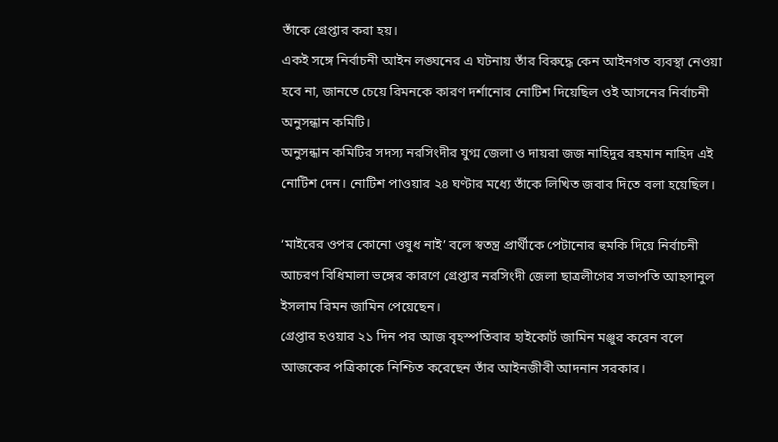তাঁকে গ্রেপ্তার করা হয়।
একই সঙ্গে নির্বাচনী আইন লঙ্ঘনের এ ঘটনায় তাঁর বিরুদ্ধে কেন আইনগত ব্যবস্থা নেওয়া হবে না, জানতে চেয়ে রিমনকে কারণ দর্শানোর নোটিশ দিয়েছিল ওই আসনের নির্বাচনী অনুসন্ধান কমিটি।
অনুসন্ধান কমিটির সদস্য নরসিংদীর যুগ্ম জেলা ও দায়রা জজ নাহিদুর রহমান নাহিদ এই নোটিশ দেন। নোটিশ পাওয়ার ২৪ ঘণ্টার মধ্যে তাঁকে লিখিত জবাব দিতে বলা হয়েছিল।

‘মাইরের ওপর কোনো ওষুধ নাই’ বলে স্বতন্ত্র প্রার্থীকে পেটানোর হুমকি দিয়ে নির্বাচনী আচরণ বিধিমালা ভঙ্গের কারণে গ্রেপ্তার নরসিংদী জেলা ছাত্রলীগের সভাপতি আহসানুল ইসলাম রিমন জামিন পেয়েছেন।
গ্রেপ্তার হওয়ার ২১ দিন পর আজ বৃহস্পতিবার হাইকোর্ট জামিন মঞ্জুর করেন বলে আজকের পত্রিকাকে নিশ্চিত করেছেন তাঁর আইনজীবী আদনান সরকার।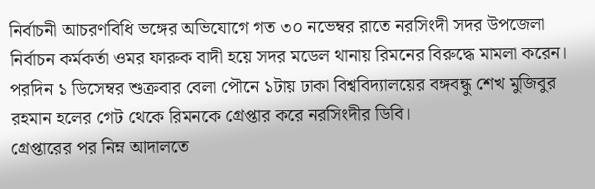নির্বাচনী আচরণবিধি ভঙ্গের অভিযোগে গত ৩০ নভেম্বর রাতে নরসিংদী সদর উপজেলা নির্বাচন কর্মকর্তা ওমর ফারুক বাদী হয়ে সদর মডেল থানায় রিমনের বিরুদ্ধে মামলা করেন। পরদিন ১ ডিসেম্বর শুক্রবার বেলা পৌনে ১টায় ঢাকা বিশ্ববিদ্যালয়ের বঙ্গবন্ধু শেখ মুজিবুর রহমান হলের গেট থেকে রিমনকে গ্রেপ্তার করে নরসিংদীর ডিবি।
গ্রেপ্তারের পর নিম্ন আদালতে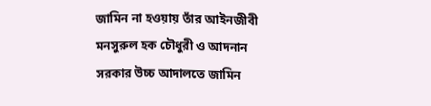জামিন না হওয়ায় তাঁর আইনজীবী মনসুরুল হক চৌধুরী ও আদনান সরকার উচ্চ আদালতে জামিন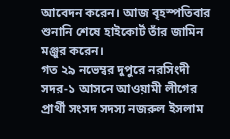আবেদন করেন। আজ বৃহস্পতিবার শুনানি শেষে হাইকোর্ট তাঁর জামিন মঞ্জুর করেন।
গত ২৯ নভেম্বর দুপুরে নরসিংদী সদর-১ আসনে আওয়ামী লীগের প্রার্থী সংসদ সদস্য নজরুল ইসলাম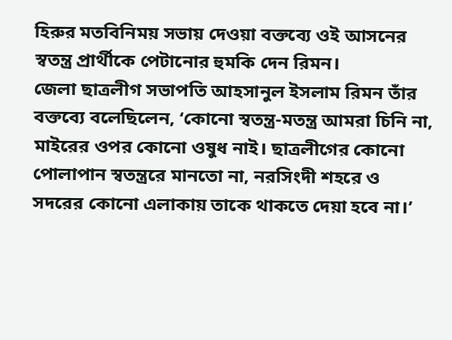হিরুর মতবিনিময় সভায় দেওয়া বক্তব্যে ওই আসনের স্বতন্ত্র প্রার্থীকে পেটানোর হুমকি দেন রিমন।
জেলা ছাত্রলীগ সভাপতি আহসানুল ইসলাম রিমন তাঁর বক্তব্যে বলেছিলেন, ‘কোনো স্বতন্ত্র-মতন্ত্র আমরা চিনি না, মাইরের ওপর কোনো ওষুধ নাই। ছাত্রলীগের কোনো পোলাপান স্বতন্ত্ররে মানতো না, নরসিংদী শহরে ও সদরের কোনো এলাকায় তাকে থাকতে দেয়া হবে না।’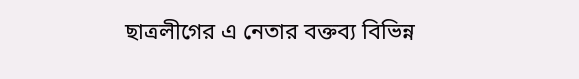ছাত্রলীগের এ নেতার বক্তব্য বিভিন্ন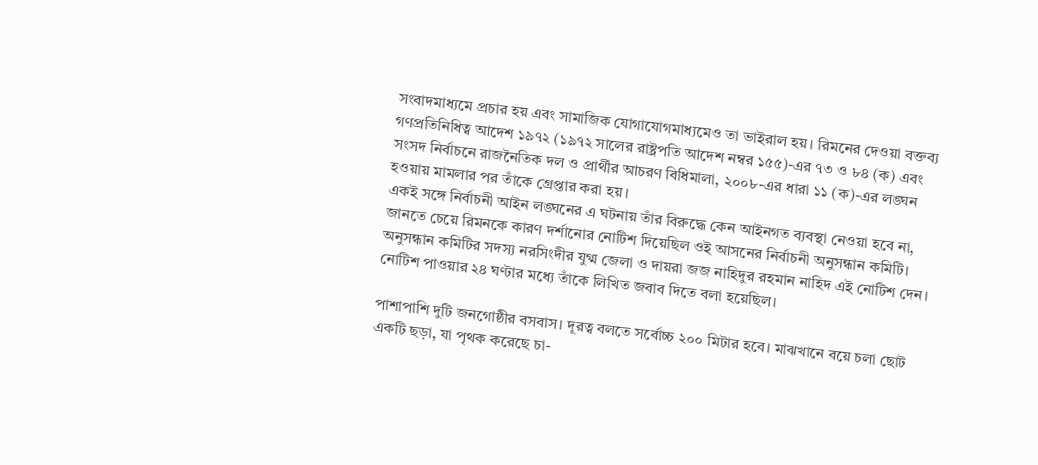সংবাদমাধ্যমে প্রচার হয় এবং সামাজিক যোগাযোগমাধ্যমেও তা ভাইরাল হয়। রিমনের দেওয়া বক্তব্য গণপ্রতিনিধিত্ব আদেশ ১৯৭২ (১৯৭২ সালের রাষ্ট্রপতি আদেশ নম্বর ১৫৫)-এর ৭৩ ও ৮৪ (ক) এবং সংসদ নির্বাচনে রাজনৈতিক দল ও প্রার্থীর আচরণ বিধিমালা, ২০০৮-এর ধারা ১১ (ক)-এর লঙ্ঘন হওয়ায় মামলার পর তাঁকে গ্রেপ্তার করা হয়।
একই সঙ্গে নির্বাচনী আইন লঙ্ঘনের এ ঘটনায় তাঁর বিরুদ্ধে কেন আইনগত ব্যবস্থা নেওয়া হবে না, জানতে চেয়ে রিমনকে কারণ দর্শানোর নোটিশ দিয়েছিল ওই আসনের নির্বাচনী অনুসন্ধান কমিটি।
অনুসন্ধান কমিটির সদস্য নরসিংদীর যুগ্ম জেলা ও দায়রা জজ নাহিদুর রহমান নাহিদ এই নোটিশ দেন। নোটিশ পাওয়ার ২৪ ঘণ্টার মধ্যে তাঁকে লিখিত জবাব দিতে বলা হয়েছিল।

পাশাপাশি দুটি জনগোষ্ঠীর বসবাস। দূরত্ব বলতে সর্বোচ্চ ২০০ মিটার হবে। মাঝখানে বয়ে চলা ছোট একটি ছড়া, যা পৃথক করেছে চা-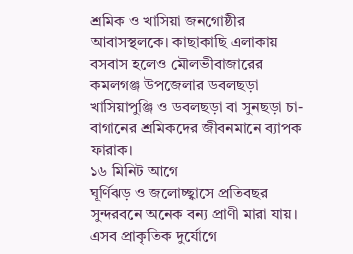শ্রমিক ও খাসিয়া জনগোষ্ঠীর আবাসস্থলকে। কাছাকাছি এলাকায় বসবাস হলেও মৌলভীবাজারের কমলগঞ্জ উপজেলার ডবলছড়া খাসিয়াপুঞ্জি ও ডবলছড়া বা সুনছড়া চা-বাগানের শ্রমিকদের জীবনমানে ব্যাপক ফারাক।
১৬ মিনিট আগে
ঘূর্ণিঝড় ও জলোচ্ছ্বাসে প্রতিবছর সুন্দরবনে অনেক বন্য প্রাণী মারা যায়। এসব প্রাকৃতিক দুর্যোগে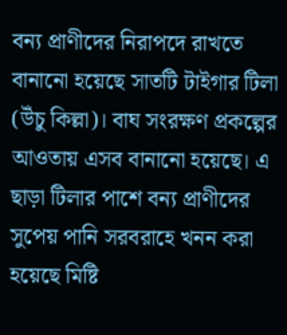বন্য প্রাণীদের নিরাপদে রাখতে বানানো হয়েছে সাতটি টাইগার টিলা (উঁচু কিল্লা)। বাঘ সংরক্ষণ প্রকল্পের আওতায় এসব বানানো হয়েছে। এ ছাড়া টিলার পাশে বন্য প্রাণীদের সুপেয় পানি সরবরাহে খনন করা হয়েছে মিষ্টি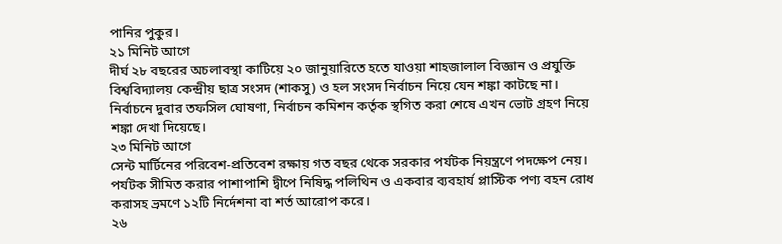পানির পুকুর।
২১ মিনিট আগে
দীর্ঘ ২৮ বছরের অচলাবস্থা কাটিয়ে ২০ জানুয়ারিতে হতে যাওয়া শাহজালাল বিজ্ঞান ও প্রযুক্তি বিশ্ববিদ্যালয় কেন্দ্রীয় ছাত্র সংসদ (শাকসু) ও হল সংসদ নির্বাচন নিয়ে যেন শঙ্কা কাটছে না। নির্বাচনে দুবার তফসিল ঘোষণা, নির্বাচন কমিশন কর্তৃক স্থগিত করা শেষে এখন ভোট গ্রহণ নিয়ে শঙ্কা দেখা দিয়েছে।
২৩ মিনিট আগে
সেন্ট মার্টিনের পরিবেশ-প্রতিবেশ রক্ষায় গত বছর থেকে সরকার পর্যটক নিয়ন্ত্রণে পদক্ষেপ নেয়। পর্যটক সীমিত করার পাশাপাশি দ্বীপে নিষিদ্ধ পলিথিন ও একবার ব্যবহার্য প্লাস্টিক পণ্য বহন রোধ করাসহ ভ্রমণে ১২টি নির্দেশনা বা শর্ত আরোপ করে।
২৬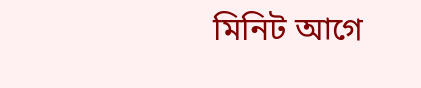মিনিট আগে